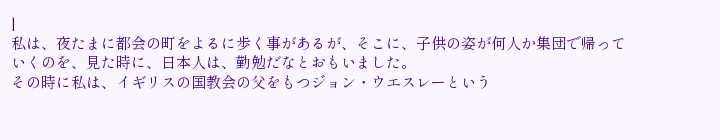|
私は、夜たまに都会の町をよるに歩く事があるが、そこに、子供の姿が何人か集団で帰っていくのを、見た時に、日本人は、勤勉だなとおもいました。
その時に私は、イギリスの国教会の父をもつジョン・ウエスレーという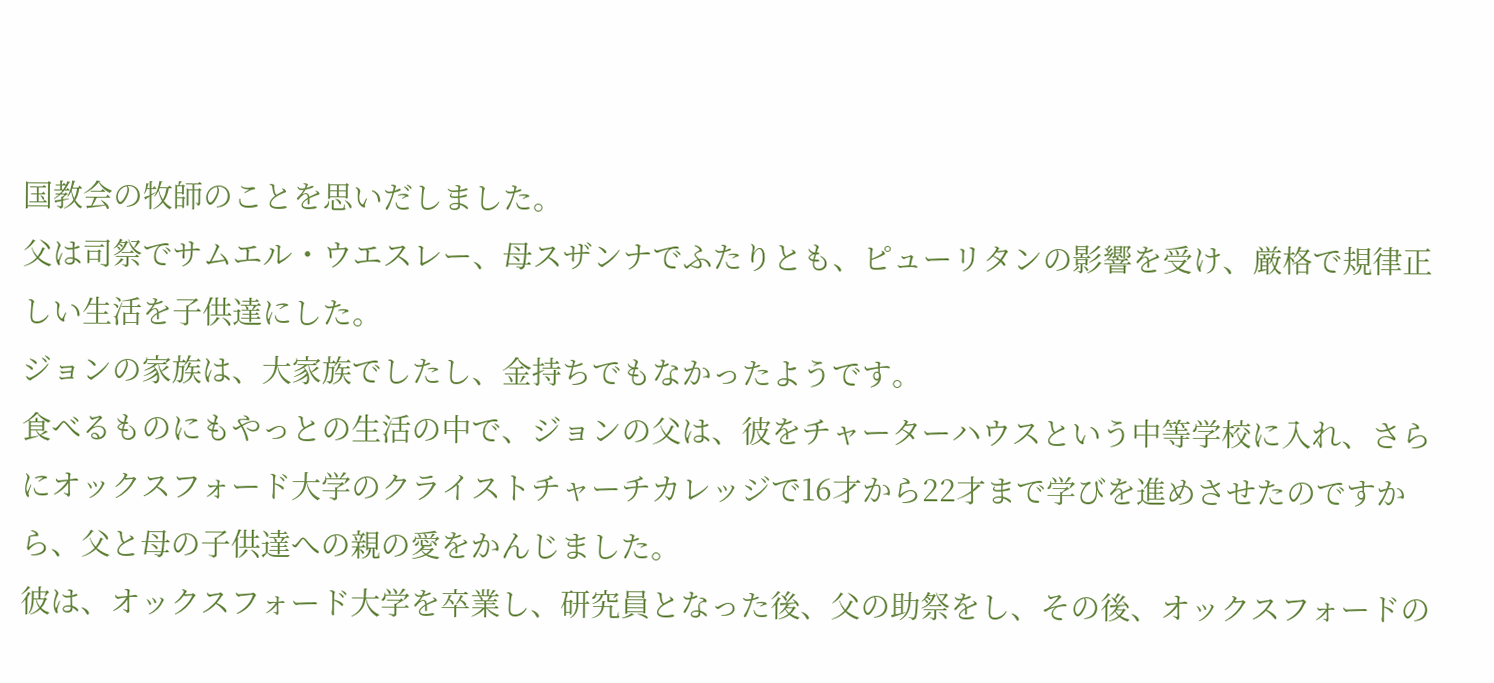国教会の牧師のことを思いだしました。
父は司祭でサムエル・ウエスレー、母スザンナでふたりとも、ピューリタンの影響を受け、厳格で規律正しい生活を子供達にした。
ジョンの家族は、大家族でしたし、金持ちでもなかったようです。
食べるものにもやっとの生活の中で、ジョンの父は、彼をチャーターハウスという中等学校に入れ、さらにオックスフォード大学のクライストチャーチカレッジで16才から22才まで学びを進めさせたのですから、父と母の子供達への親の愛をかんじました。
彼は、オックスフォード大学を卒業し、研究員となった後、父の助祭をし、その後、オックスフォードの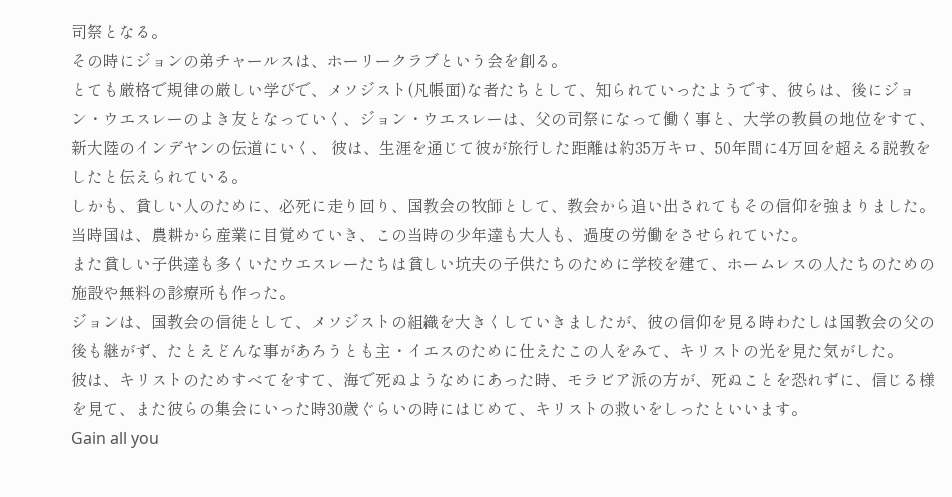司祭となる。
その時にジョンの弟チャールスは、ホーリークラブという会を創る。
とても厳格で規律の厳しい学びで、メソジスト(凡帳面)な者たちとして、知られていったようです、彼らは、後にジョン・ウエスレーのよき友となっていく、ジョン・ウエスレーは、父の司祭になって働く事と、大学の教員の地位をすて、新大陸のインデヤンの伝道にいく、 彼は、生涯を通じて彼が旅行した距離は約35万キロ、50年間に4万回を超える説教をしたと伝えられている。
しかも、貧しい人のために、必死に走り回り、国教会の牧師として、教会から追い出されてもその信仰を強まりました。
当時国は、農耕から産業に目覚めていき、この当時の少年達も大人も、過度の労働をさせられていた。
また貧しい子供達も多くいたウエスレーたちは貧しい坑夫の子供たちのために学校を建て、ホームレスの人たちのための施設や無料の診療所も作った。
ジョンは、国教会の信徒として、メソジストの組織を大きくしていきましたが、彼の信仰を見る時わたしは国教会の父の後も継がず、たとえどんな事があろうとも主・イエスのために仕えたこの人をみて、キリストの光を見た気がした。
彼は、キリストのためすべてをすて、海で死ぬようなめにあった時、モラビア派の方が、死ぬことを恐れずに、信じる様を見て、また彼らの集会にいった時30歳ぐらいの時にはじめて、キリストの救いをしったといいます。
Gain all you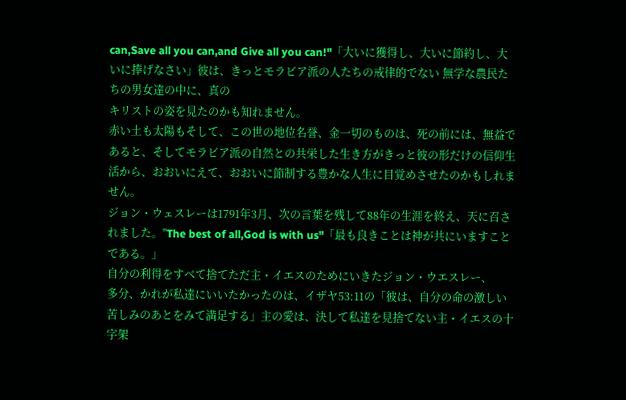can,Save all you can,and Give all you can!"「大いに獲得し、大いに節約し、大いに捧げなさい」彼は、きっとモラビア派の人たちの戒律的でない 無学な農民たちの男女達の中に、真の
キリストの姿を見たのかも知れません。
赤い土も太陽もそして、この世の地位名誉、金一切のものは、死の前には、無益であると、そしてモラビア派の自然との共栄した生き方がきっと彼の形だけの信仰生活から、おおいにえて、おおいに節制する豊かな人生に目覚めさせたのかもしれません。
ジョン・ウェスレーは1791年3月、次の言葉を残して88年の生涯を終え、天に召されました。"The best of all,God is with us"「最も良きことは神が共にいますことである。」
自分の利得をすべて捨てただ主・イエスのためにいきたジョン・ウエスレー、
多分、かれが私達にいいたかったのは、イザヤ53:11の「彼は、自分の命の激しい苦しみのあとをみて満足する」主の愛は、決して私達を見捨てない主・イエスの十字架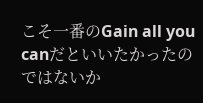こそ一番のGain all you canだといいたかったのではないか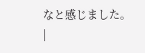なと感じました。
|